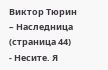Виктор Тюрин – Наследница (страница 44)
- Несите. Я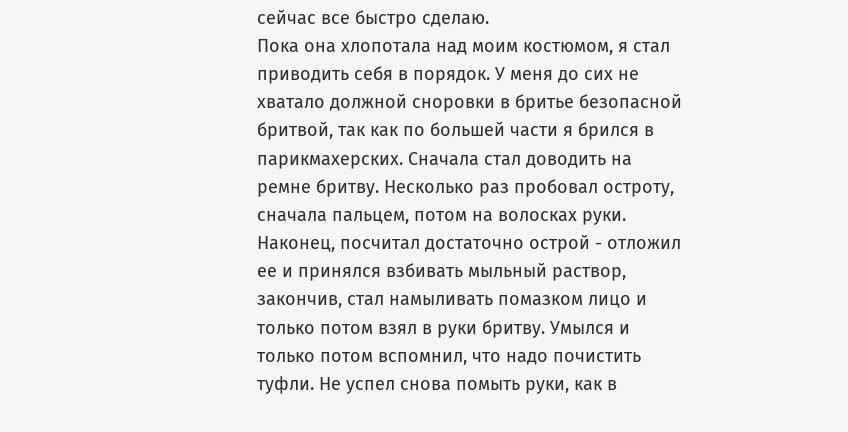сейчас все быстро сделаю.
Пока она хлопотала над моим костюмом, я стал приводить себя в порядок. У меня до сих не хватало должной сноровки в бритье безопасной бритвой, так как по большей части я брился в парикмахерских. Сначала стал доводить на ремне бритву. Несколько раз пробовал остроту, сначала пальцем, потом на волосках руки. Наконец, посчитал достаточно острой - отложил ее и принялся взбивать мыльный раствор, закончив, стал намыливать помазком лицо и только потом взял в руки бритву. Умылся и только потом вспомнил, что надо почистить туфли. Не успел снова помыть руки, как в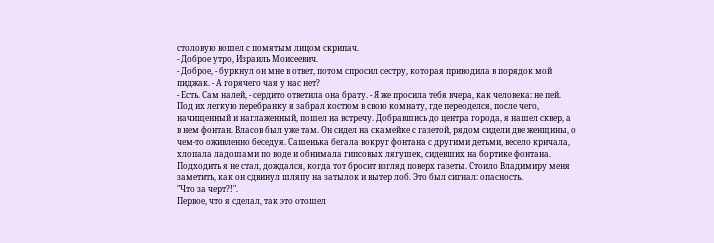столовую вошел с помятым лицом скрипач.
- Доброе утро, Израиль Моисеевич.
- Доброе, - буркнул он мне в ответ, потом спросил сестру, которая приводила в порядок мой пиджак. - А горячего чая у нас нет?
- Есть. Сам налей, - сердито ответила она брату. - Я же просила тебя вчера, как человека: не пей.
Под их легкую перебранку я забрал костюм в свою комнату, где переоделся, после чего, начищенный и наглаженный, пошел на встречу. Добравшись до центра города, я нашел сквер, а в нем фонтан. Власов был уже там. Он сидел на скамейке с газетой, рядом сидели две женщины, о чем-то оживленно беседуя. Сашенька бегала вокруг фонтана с другими детьми, весело кричала, хлопала ладошами по воде и обнимала гипсовых лягушек, сидевших на бортике фонтана. Подходить я не стал, дождался, когда тот бросит взгляд поверх газеты. Стоило Владимиру меня заметить, как он сдвинул шляпу на затылок и вытер лоб. Это был сигнал: опасность.
"Что за черт?!".
Первое, что я сделал, так это отошел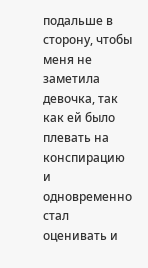подальше в сторону, чтобы меня не заметила девочка, так как ей было плевать на конспирацию и одновременно стал оценивать и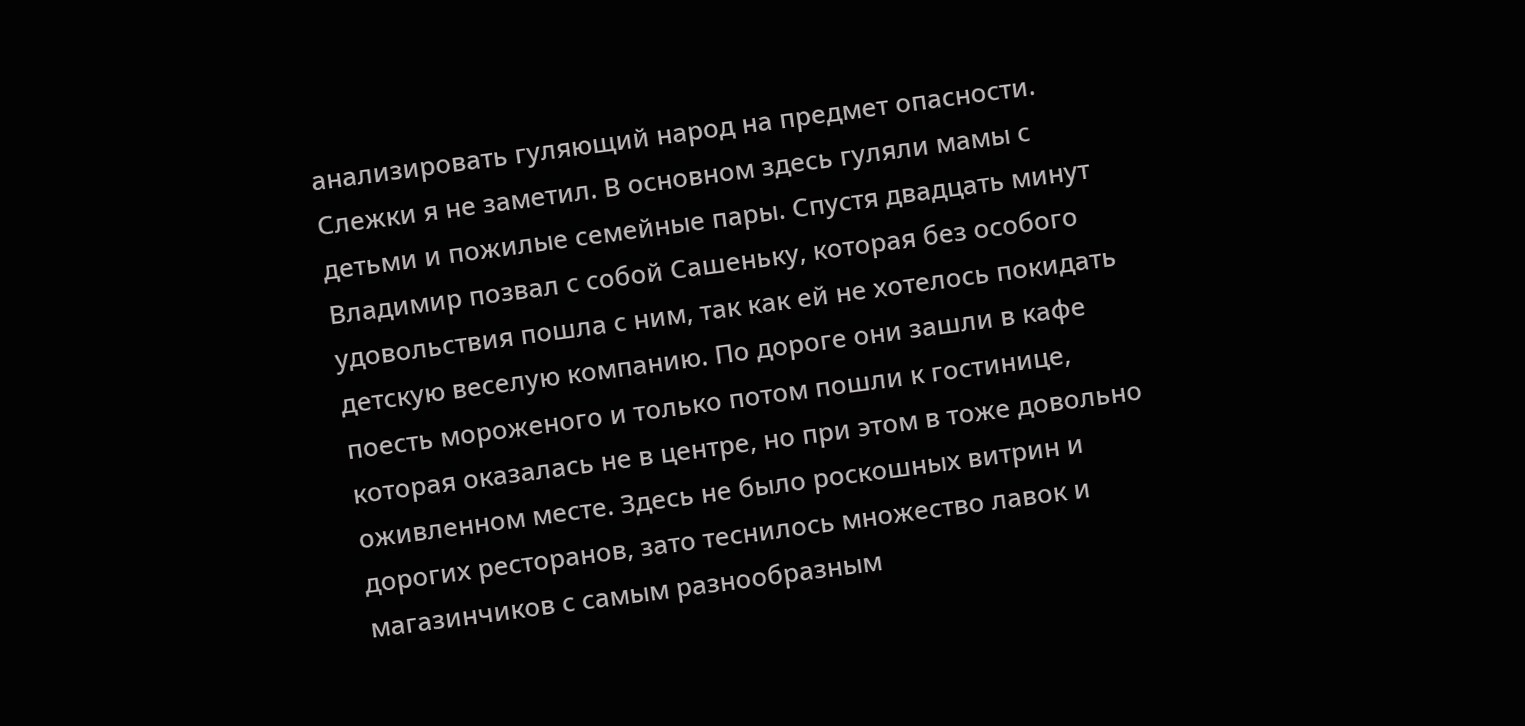анализировать гуляющий народ на предмет опасности. Слежки я не заметил. В основном здесь гуляли мамы с детьми и пожилые семейные пары. Спустя двадцать минут Владимир позвал с собой Сашеньку, которая без особого удовольствия пошла с ним, так как ей не хотелось покидать детскую веселую компанию. По дороге они зашли в кафе поесть мороженого и только потом пошли к гостинице, которая оказалась не в центре, но при этом в тоже довольно оживленном месте. Здесь не было роскошных витрин и дорогих ресторанов, зато теснилось множество лавок и магазинчиков с самым разнообразным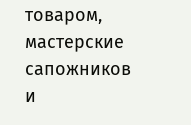товаром, мастерские сапожников и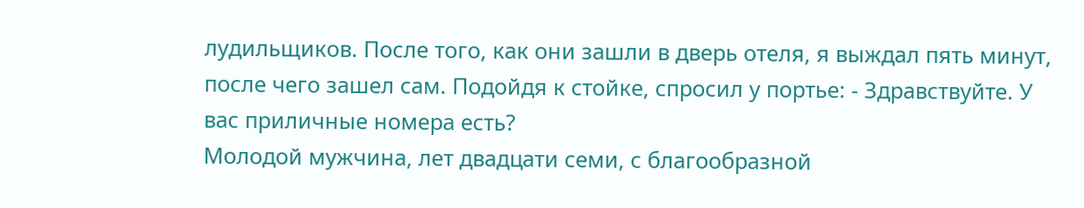лудильщиков. После того, как они зашли в дверь отеля, я выждал пять минут, после чего зашел сам. Подойдя к стойке, спросил у портье: - Здравствуйте. У вас приличные номера есть?
Молодой мужчина, лет двадцати семи, с благообразной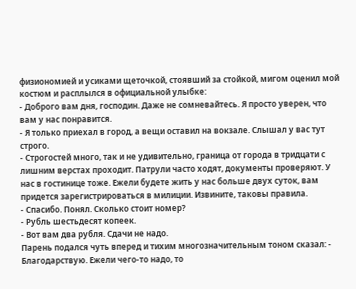физиономией и усиками щеточкой, стоявший за стойкой, мигом оценил мой костюм и расплылся в официальной улыбке:
- Доброго вам дня, господин. Даже не сомневайтесь. Я просто уверен, что вам у нас понравится.
- Я только приехал в город, а вещи оставил на вокзале. Слышал у вас тут строго.
- Строгостей много, так и не удивительно, граница от города в тридцати с лишним верстах проходит. Патрули часто ходят, документы проверяют. У нас в гостинице тоже. Ежели будете жить у нас больше двух суток, вам придется зарегистрироваться в милиции. Извините, таковы правила.
- Спасибо. Понял. Сколько стоит номер?
- Рубль шестьдесят копеек.
- Вот вам два рубля. Сдачи не надо.
Парень подался чуть вперед и тихим многозначительным тоном сказал: - Благодарствую. Ежели чего-то надо, то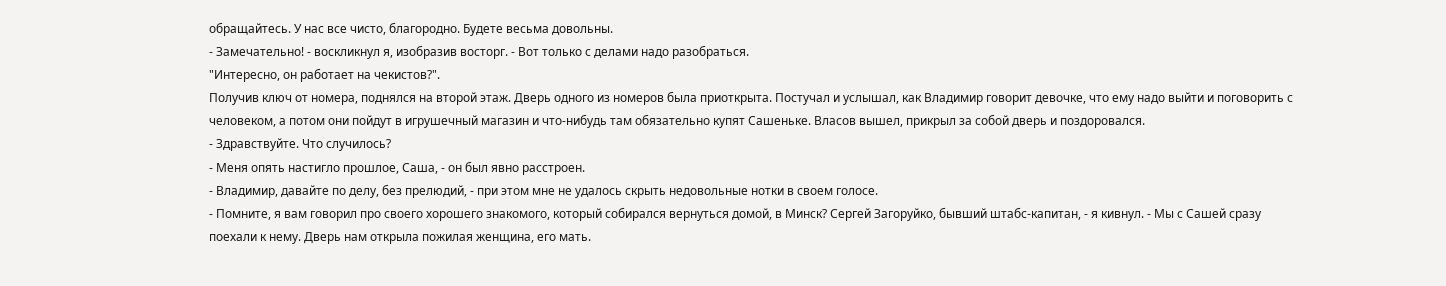обращайтесь. У нас все чисто, благородно. Будете весьма довольны.
- Замечательно! - воскликнул я, изобразив восторг. - Вот только с делами надо разобраться.
"Интересно, он работает на чекистов?".
Получив ключ от номера, поднялся на второй этаж. Дверь одного из номеров была приоткрыта. Постучал и услышал, как Владимир говорит девочке, что ему надо выйти и поговорить с человеком, а потом они пойдут в игрушечный магазин и что-нибудь там обязательно купят Сашеньке. Власов вышел, прикрыл за собой дверь и поздоровался.
- Здравствуйте. Что случилось?
- Меня опять настигло прошлое, Саша, - он был явно расстроен.
- Владимир, давайте по делу, без прелюдий, - при этом мне не удалось скрыть недовольные нотки в своем голосе.
- Помните, я вам говорил про своего хорошего знакомого, который собирался вернуться домой, в Минск? Сергей Загоруйко, бывший штабс-капитан, - я кивнул. - Мы с Сашей сразу поехали к нему. Дверь нам открыла пожилая женщина, его мать.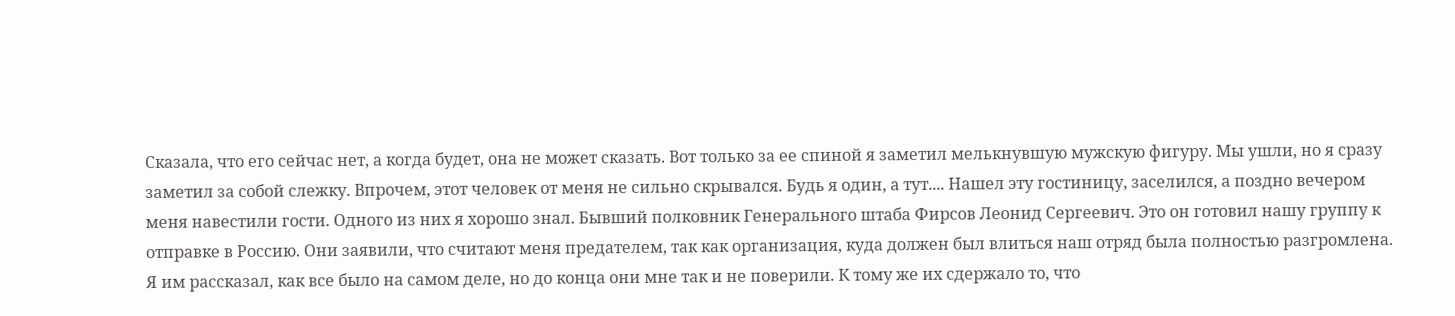Сказала, что его сейчас нет, а когда будет, она не может сказать. Вот только за ее спиной я заметил мелькнувшую мужскую фигуру. Мы ушли, но я сразу заметил за собой слежку. Впрочем, этот человек от меня не сильно скрывался. Будь я один, а тут.... Нашел эту гостиницу, заселился, а поздно вечером меня навестили гости. Одного из них я хорошо знал. Бывший полковник Генерального штаба Фирсов Леонид Сергеевич. Это он готовил нашу группу к отправке в Россию. Они заявили, что считают меня предателем, так как организация, куда должен был влиться наш отряд была полностью разгромлена. Я им рассказал, как все было на самом деле, но до конца они мне так и не поверили. К тому же их сдержало то, что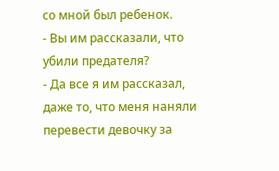со мной был ребенок.
- Вы им рассказали, что убили предателя?
- Да все я им рассказал, даже то, что меня наняли перевести девочку за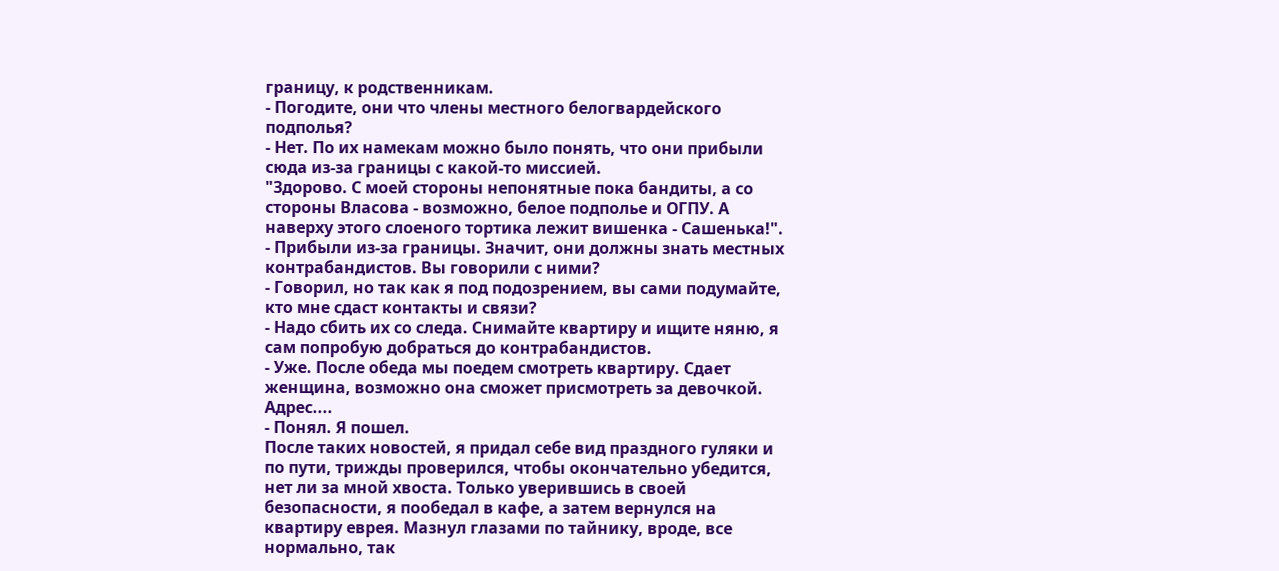границу, к родственникам.
- Погодите, они что члены местного белогвардейского подполья?
- Нет. По их намекам можно было понять, что они прибыли сюда из-за границы с какой-то миссией.
"Здорово. С моей стороны непонятные пока бандиты, а со стороны Власова - возможно, белое подполье и ОГПУ. А наверху этого слоеного тортика лежит вишенка - Сашенька!".
- Прибыли из-за границы. Значит, они должны знать местных контрабандистов. Вы говорили с ними?
- Говорил, но так как я под подозрением, вы сами подумайте, кто мне сдаст контакты и связи?
- Надо сбить их со следа. Снимайте квартиру и ищите няню, я сам попробую добраться до контрабандистов.
- Уже. После обеда мы поедем смотреть квартиру. Сдает женщина, возможно она сможет присмотреть за девочкой. Адрес....
- Понял. Я пошел.
После таких новостей, я придал себе вид праздного гуляки и по пути, трижды проверился, чтобы окончательно убедится, нет ли за мной хвоста. Только уверившись в своей безопасности, я пообедал в кафе, а затем вернулся на квартиру еврея. Мазнул глазами по тайнику, вроде, все нормально, так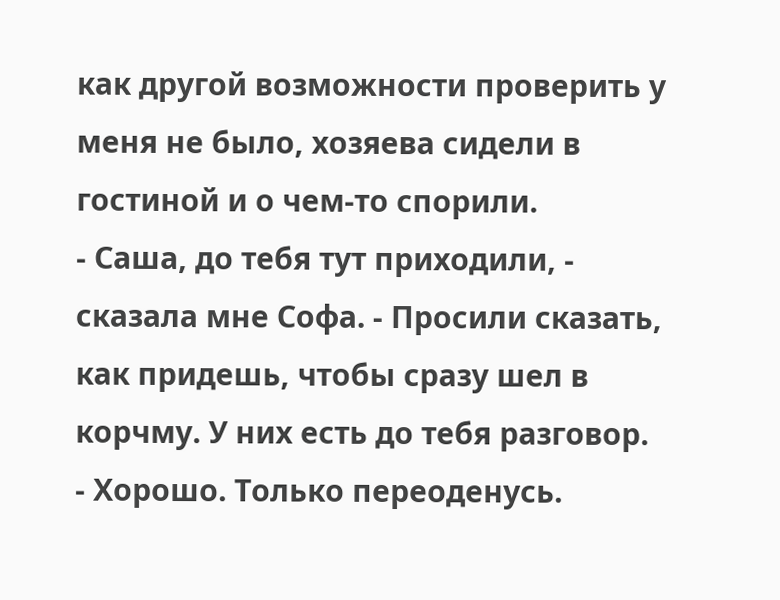как другой возможности проверить у меня не было, хозяева сидели в гостиной и о чем-то спорили.
- Саша, до тебя тут приходили, - сказала мне Софа. - Просили сказать, как придешь, чтобы сразу шел в корчму. У них есть до тебя разговор.
- Хорошо. Только переоденусь.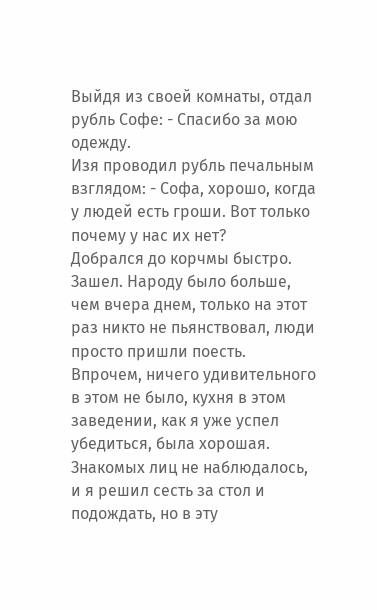Выйдя из своей комнаты, отдал рубль Софе: - Спасибо за мою одежду.
Изя проводил рубль печальным взглядом: - Софа, хорошо, когда у людей есть гроши. Вот только почему у нас их нет?
Добрался до корчмы быстро. Зашел. Народу было больше, чем вчера днем, только на этот раз никто не пьянствовал, люди просто пришли поесть. Впрочем, ничего удивительного в этом не было, кухня в этом заведении, как я уже успел убедиться, была хорошая. Знакомых лиц не наблюдалось, и я решил сесть за стол и подождать, но в эту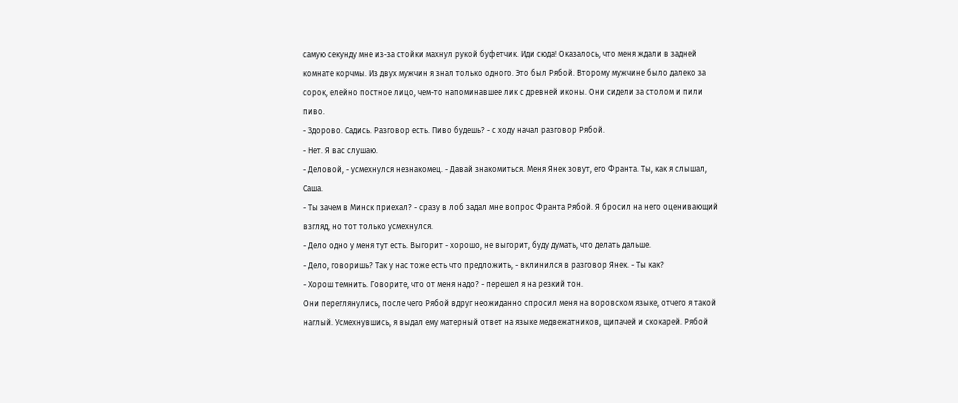самую секунду мне из-за стойки махнул рукой буфетчик. Иди сюда! Оказалось, что меня ждали в задней комнате корчмы. Из двух мужчин я знал только одного. Это был Рябой. Второму мужчине было далеко за сорок, елейно постное лицо, чем-то напоминавшее лик с древней иконы. Они сидели за столом и пили пиво.
- Здорово. Садись. Разговор есть. Пиво будешь? - с ходу начал разговор Рябой.
- Нет. Я вас слушаю.
- Деловой, - усмехнулся незнакомец. - Давай знакомиться. Меня Янек зовут, его Франта. Ты, как я слышал, Саша.
- Ты зачем в Минск приехал? - сразу в лоб задал мне вопрос Франта Рябой. Я бросил на него оценивающий взгляд, но тот только усмехнулся.
- Дело одно у меня тут есть. Выгорит - хорошо, не выгорит, буду думать, что делать дальше.
- Дело, говоришь? Так у нас тоже есть что предложить, - вклинился в разговор Янек. - Ты как?
- Хорош темнить. Говорите, что от меня надо? - перешел я на резкий тон.
Они переглянулись, после чего Рябой вдруг неожиданно спросил меня на воровском языке, отчего я такой наглый. Усмехнувшись, я выдал ему матерный ответ на языке медвежатников, щипачей и скокарей. Рябой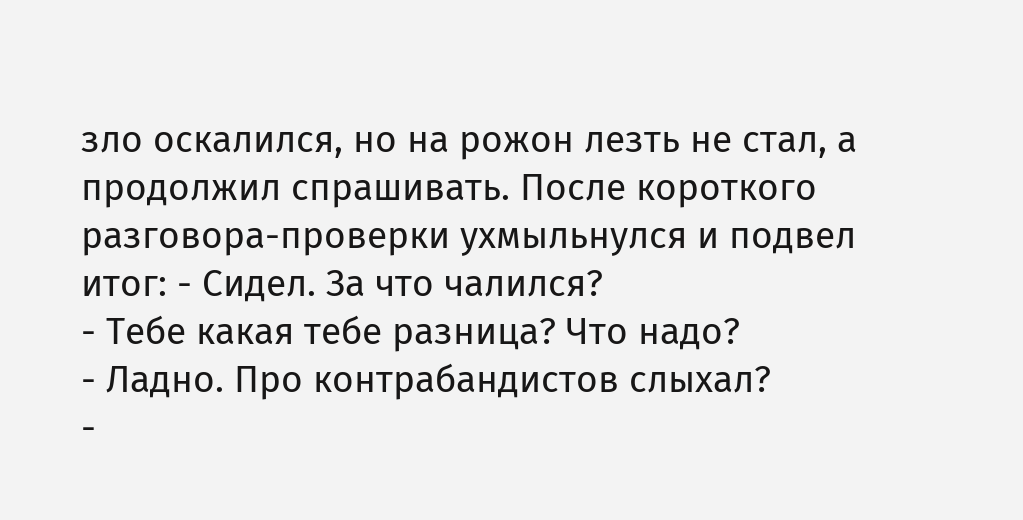зло оскалился, но на рожон лезть не стал, а продолжил спрашивать. После короткого разговора-проверки ухмыльнулся и подвел итог: - Сидел. За что чалился?
- Тебе какая тебе разница? Что надо?
- Ладно. Про контрабандистов слыхал?
-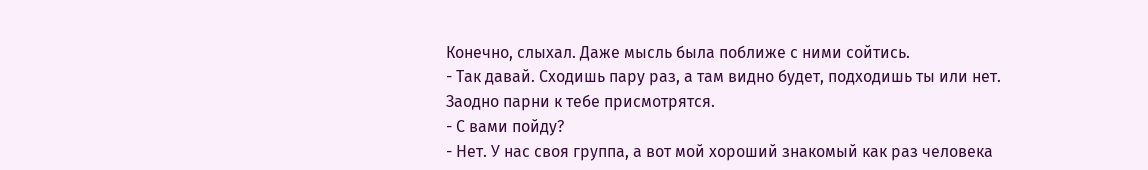Конечно, слыхал. Даже мысль была поближе с ними сойтись.
- Так давай. Сходишь пару раз, а там видно будет, подходишь ты или нет.
Заодно парни к тебе присмотрятся.
- С вами пойду?
- Нет. У нас своя группа, а вот мой хороший знакомый как раз человека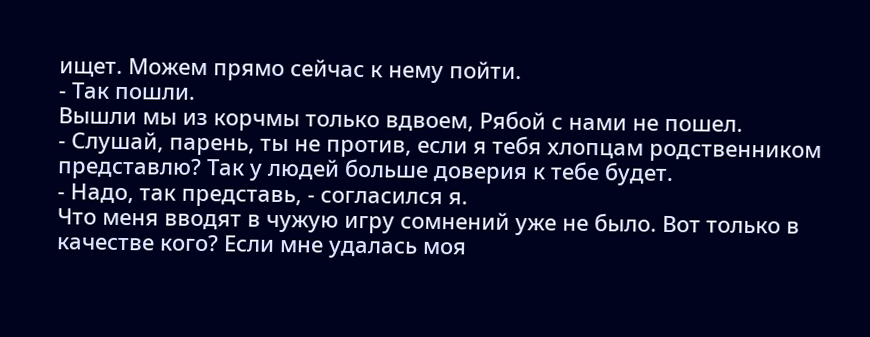ищет. Можем прямо сейчас к нему пойти.
- Так пошли.
Вышли мы из корчмы только вдвоем, Рябой с нами не пошел.
- Слушай, парень, ты не против, если я тебя хлопцам родственником представлю? Так у людей больше доверия к тебе будет.
- Надо, так представь, - согласился я.
Что меня вводят в чужую игру сомнений уже не было. Вот только в качестве кого? Если мне удалась моя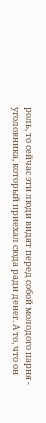роль, то сейчас эти люди видят перед собой молодого парня - уголовника, который приехал сюда ради денег. А то, что он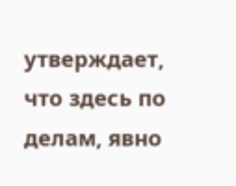утверждает, что здесь по делам, явно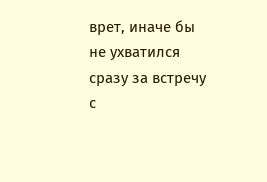врет, иначе бы не ухватился сразу за встречу с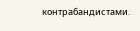контрабандистами.